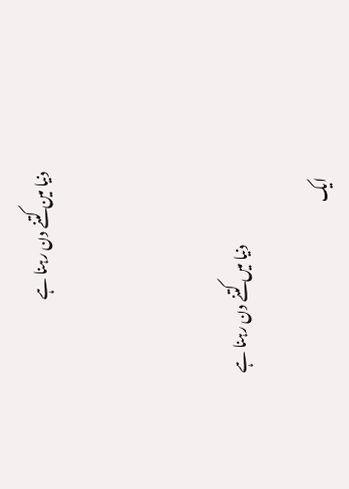دنیا مین کتنے دن رہنا ہے




                         دنیا میں کتنے دن رہنا ہے

 ایک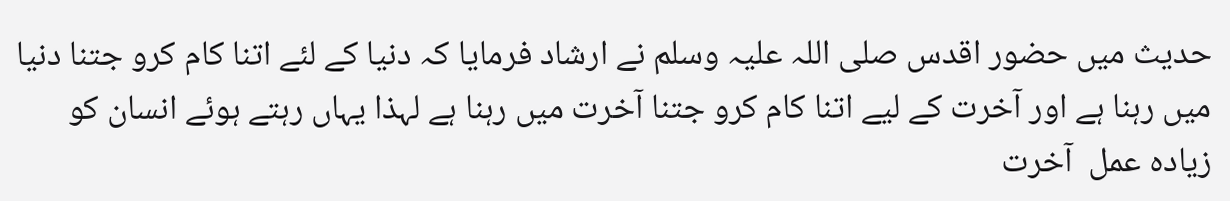حدیث میں حضور اقدس صلی اللہ علیہ وسلم نے ارشاد فرمایا کہ دنیا کے لئے اتنا کام کرو جتنا دنیا میں رہنا ہے اور آخرت کے لیے اتنا کام کرو جتنا آخرت میں رہنا ہے لہذا یہاں رہتے ہوئے انسان کو زیادہ عمل  آخرت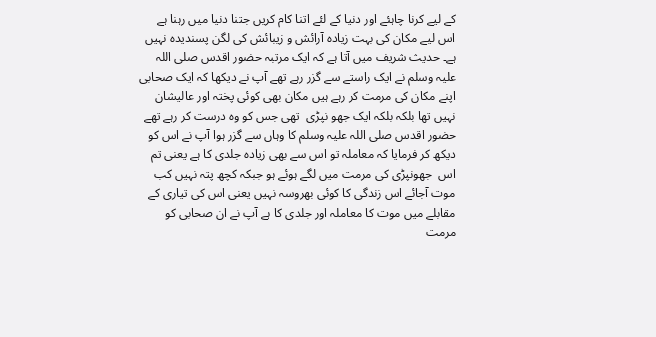کے لیے کرنا چاہئے اور دنیا کے لئے اتنا کام کریں جتنا دنیا میں رہنا ہے اس لیے مکان کی بہت زیادہ آرائش و زیبائش کی لگن پسندیدہ نہیں ہے۔ حدیث شریف میں آتا ہے کہ ایک مرتبہ حضور اقدس صلی اللہ علیہ وسلم نے ایک راستے سے گزر رہے تھے آپ نے دیکھا کہ ایک صحابی اپنے مکان کی مرمت کر رہے ہیں مکان بھی کوئی پختہ اور عالیشان نہیں تھا بلکہ بلکہ ایک جھو نپڑی  تھی جس کو وہ درست کر رہے تھے حضور اقدس صلی اللہ علیہ وسلم کا وہاں سے گزر ہوا آپ نے اس کو دیکھ کر فرمایا کہ معاملہ تو اس سے بھی زیادہ جلدی کا ہے یعنی تم اس  جھونپڑی کی مرمت میں لگے ہوئے ہو جبکہ کچھ پتہ نہیں کب موت آجائے اس زندگی کا کوئی بھروسہ نہیں یعنی اس کی تیاری کے مقابلے میں موت کا معاملہ اور جلدی کا ہے آپ نے ان صحابی کو مرمت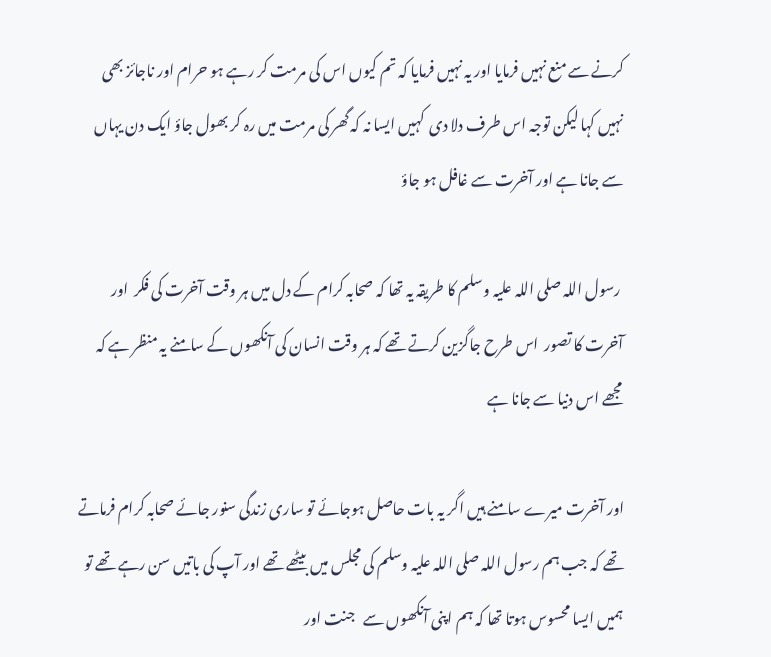کرنے سے منع نہیں فرمایا اور یہ نہیں فرمایا کہ تم کیوں اس کی مرمت کر رہے ہو حرام اور ناجائز بھی نہیں کہا لیکن توجہ اس طرف دلا دی  کہیں ایسا نہ کہ گھر کی مرمت میں رہ کر بھول جاؤ ایک دن یہاں سے جانا ہے اور آخرت سے غافل ہو جاؤ

 رسول اللہ صلی اللہ علیہ وسلم کا طریقہ یہ تھا کہ صحابہ کرام کے دل میں ہر وقت آخرت کی فکر  اور آخرت کا تصور  اس طرح جاگزین کرتے تھے کہ ہر وقت انسان کی آنکھوں کے سامنے یہ منظر ہے کہ مجھے اس دنیا سے جانا ہے

اور آخرت میرے سامنے ہیں اگر یہ بات حاصل ہوجائے تو ساری زندگی سنور جائے صحابہ کرام فرماتے تھے کہ جب ہم رسول اللہ صلی اللہ علیہ وسلم کی مجلس میں بیٹھے تھے اور آپ کی باتیں سن رہے تھے تو ہمیں ایسا محسوس ہوتا تھا کہ ہم اپنی آنکھوں سے   جنت اور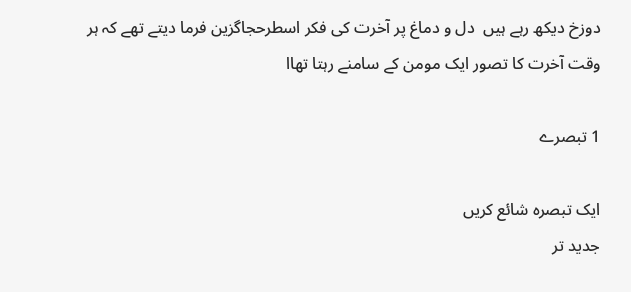دوزخ دیکھ رہے ہیں  دل و دماغ پر آخرت کی فکر اسطرحجاگزین فرما دیتے تھے کہ ہر وقت آخرت کا تصور ایک مومن کے سامنے رہتا تھاا

1 تبصرے

ایک تبصرہ شائع کریں
جدید تر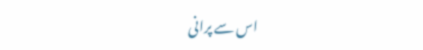اس سے پرانی